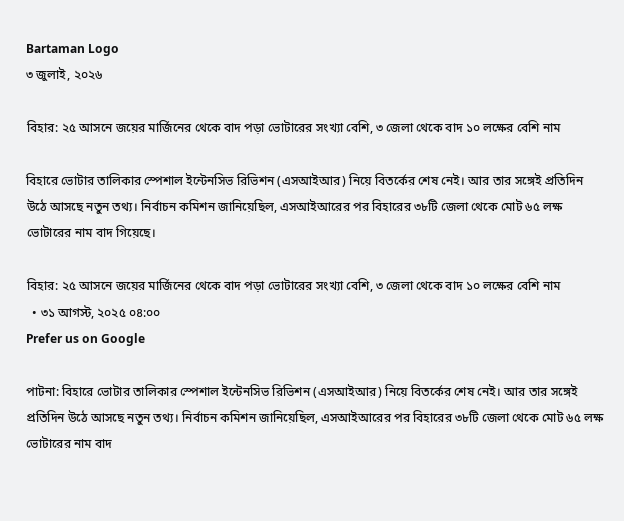Bartaman Logo
৩ জুলাই, ২০২৬

বিহার: ২৫ আসনে জয়ের মার্জিনের থেকে বাদ পড়া ভোটারের সংখ্যা বেশি, ৩ জেলা থেকে বাদ ১০ লক্ষের বেশি নাম

বিহারে ভোটার তালিকার স্পেশাল ইন্টেনসিভ রিভিশন (এসআইআর) নিয়ে বিতর্কের শেষ নেই। আর তার সঙ্গেই প্রতিদিন উঠে আসছে নতুন তথ্য। নির্বাচন কমিশন জানিয়েছিল, এসআইআরের পর বিহারের ৩৮টি জেলা থেকে মোট ৬৫ লক্ষ ভোটারের নাম বাদ গিয়েছে।

বিহার: ২৫ আসনে জয়ের মার্জিনের থেকে বাদ পড়া ভোটারের সংখ্যা বেশি, ৩ জেলা থেকে বাদ ১০ লক্ষের বেশি নাম
  • ৩১ আগস্ট, ২০২৫ ০৪:০০
Prefer us on Google

পাটনা: বিহারে ভোটার তালিকার স্পেশাল ইন্টেনসিভ রিভিশন (এসআইআর) নিয়ে বিতর্কের শেষ নেই। আর তার সঙ্গেই প্রতিদিন উঠে আসছে নতুন তথ্য। নির্বাচন কমিশন জানিয়েছিল, এসআইআরের পর বিহারের ৩৮টি জেলা থেকে মোট ৬৫ লক্ষ ভোটারের নাম বাদ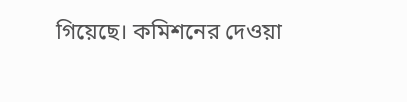গিয়েছে। কমিশনের দেওয়া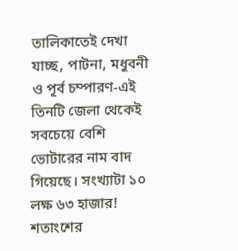তালিকাতেই দেখা যাচ্ছ, পাটনা, মধুবনী ও পূর্ব চম্পারণ-এই তিনটি জেলা থেকেই সবচেয়ে বেশি ভোটারের নাম বাদ গিয়েছে। সংখ্যাটা ১০ লক্ষ ৬৩ হাজার! শতাংশের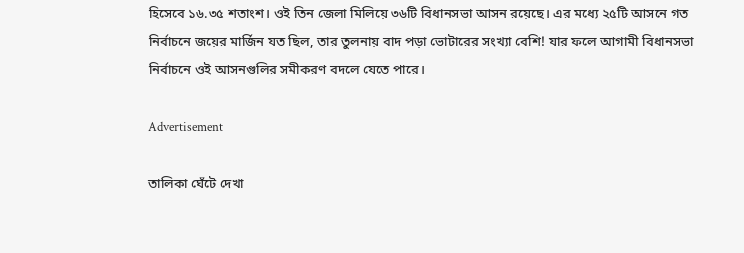হিসেবে ১৬.৩৫ শতাংশ। ওই তিন জেলা মিলিয়ে ৩৬টি বিধানসভা আসন রয়েছে। এর মধ্যে ২৫টি আসনে গত নির্বাচনে জয়ের মার্জিন যত ছিল, তার তুলনায় বাদ পড়া ভোটারের সংখ্যা বেশি! যার ফলে আগামী বিধানসভা নির্বাচনে ওই আসনগুলির সমীকরণ বদলে যেতে পারে।

Advertisement

তালিকা ঘেঁটে দেখা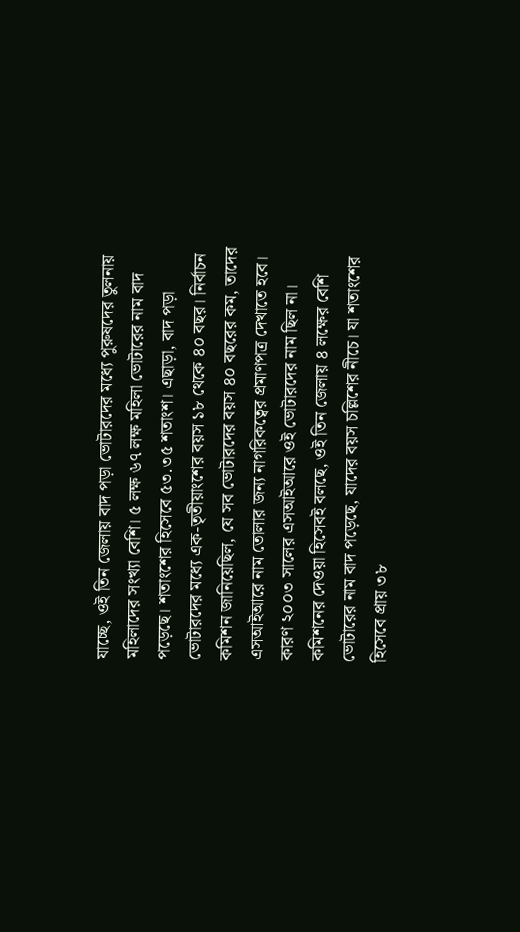যাচ্ছে, ওই তিন জেলায় বাদ পড়া ভোটারদের মধ্যে পুরুষদের তুলনায় মহিলাদের সংখ্যা বেশি। ৫ লক্ষ ৬৭ লক্ষ মহিলা ভোটারের নাম বাদ পড়েছে। শতাংশের হিসেবে ৫৩.৩৫ শতাংশ। এছাড়া, বাদ পড়া ভোটারদের মধ্যে এক-তৃতীয়াংশের বয়স ১৮ থেকে ৪০ বছর। নির্বাচন কমিশন জানিয়েছিল, যে সব ভোটারদের বয়স ৪০ বছরের কম, তাদের এসআইআরে নাম তোলার জন্য নাগরিকত্বের প্রমাণপত্র দেখাতে হবে। কারণ ২০০৩ সালের এসআইআরে ওই ভোটারদের নাম ছিল না। কমিশনের দেওয়া হিসেবই বলছে, ওই তিন জেলায় ৪ লক্ষের বেশি ভোটারের নাম বাদ পড়েছে, যাদের বয়স চল্লিশের নীচে। যা শতাংশের হিসেবে প্রায় ৩৮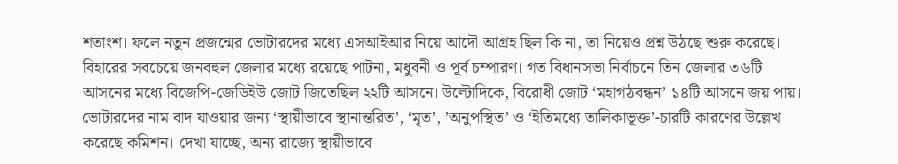শতাংশ। ফলে নতুন প্রজন্মের ভোটারদের মধ্যে এসআইআর নিয়ে আদৌ আগ্রহ ছিল কি না, তা নিয়েও প্রশ্ন উঠছে শুরু করেছে।
বিহারের সবচেয়ে জনবহুল জেলার মধ্যে রয়েছে পাটনা, মধুবনী ও পূর্ব চম্পারণ। গত বিধানসভা নির্বাচনে তিন জেলার ৩৬টি আসনের মধ্যে বিজেপি-জেডিইউ জোট জিতেছিল ২২টি আসনে। উল্টোদিকে, বিরোধী জোট ‘মহাগঠবন্ধন’ ১৪টি আসনে জয় পায়। ভোটারদের নাম বাদ যাওয়ার জন্য ‘স্থায়ীভাবে স্থানান্তরিত’, ‘মৃত’, ’অনুপস্থিত’ ও ‘ইতিমধ্যে তালিকাভূক্ত’-চারটি কারণের উল্লেখ করেছে কমিশন। দেখা যাচ্ছে, অন্য রাজ্যে স্থায়ীভাবে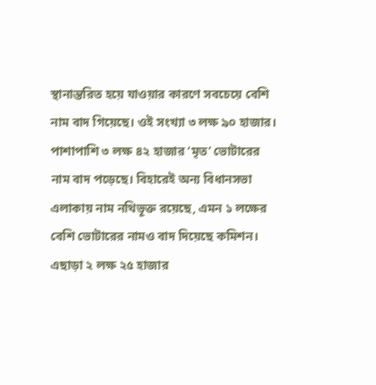স্থানান্তরিত হয়ে যাওয়ার কারণে সবচেয়ে বেশি নাম বাদ গিয়েছে। ওই সংখ্যা ৩ লক্ষ ৯০ হাজার। পাশাপাশি ৩ লক্ষ ৪২ হাজার ‘মৃত’ ভোটারের নাম বাদ পড়েছে। বিহারেই অন্য বিধানসভা এলাকায় নাম নথিভূক্ত রয়েছে, এমন ১ লক্ষের বেশি ভোটারের নামও বাদ দিয়েছে কমিশন। এছাড়া ২ লক্ষ ২৫ হাজার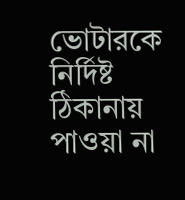ভোটারকে নির্দিষ্ট ঠিকানায় পাওয়া না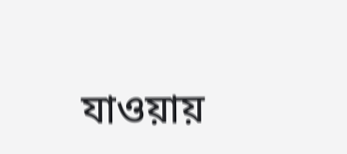যাওয়ায়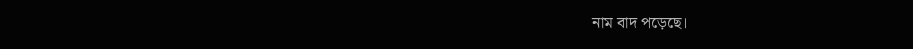নাম বাদ পড়েছে।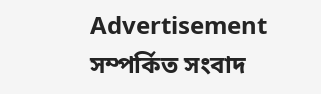Advertisement
সম্পর্কিত সংবাদ